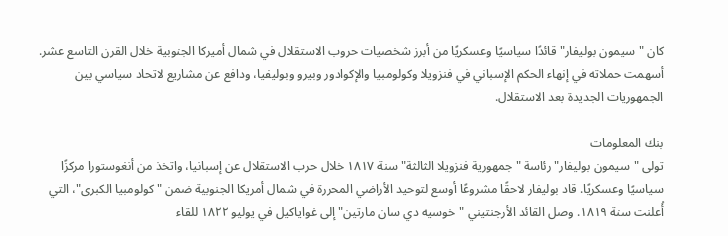كان "سيمون بوليفار" قائدًا سياسيًا وعسكريًا من أبرز شخصيات حروب الاستقلال في شمال أميركا الجنوبية خلال القرن التاسع عشر. أسهمت حملاته في إنهاء الحكم الإسباني في فنزويلا وكولومبيا والإكوادور وبيرو وبوليفيا، ودافع عن مشاريع لاتحاد سياسي بين الجمهوريات الجديدة بعد الاستقلال.

بنك المعلومات
تولى "سيمون بوليفار" رئاسة "جمهورية فنزويلا الثالثة" سنة ١٨١٧ خلال حرب الاستقلال عن إسبانيا، واتخذ من أنغوستورا مركزًا سياسيًا وعسكريًا. قاد بوليفار لاحقًا مشروعًا أوسع لتوحيد الأراضي المحررة في شمال أمريكا الجنوبية ضمن "كولومبيا الكبرى"، التي أُعلنت سنة ١٨١٩. وصل القائد الأرجنتيني "خوسيه دي سان مارتين" إلى غواياكيل في يوليو ١٨٢٢ للقاء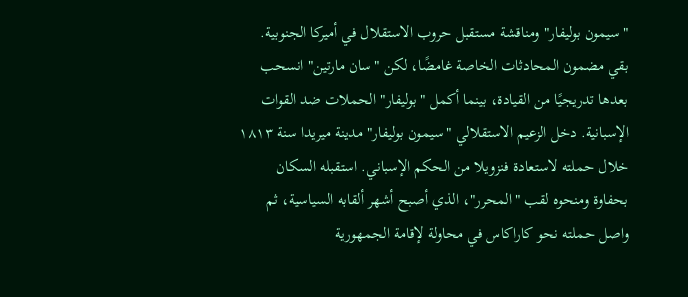"سيمون بوليفار" ومناقشة مستقبل حروب الاستقلال في أميركا الجنوبية. بقي مضمون المحادثات الخاصة غامضًا، لكن "سان مارتين" انسحب بعدها تدريجيًا من القيادة، بينما أكمل "بوليفار" الحملات ضد القوات الإسبانية. دخل الزعيم الاستقلالي "سيمون بوليفار" مدينة ميريدا سنة ١٨١٣ خلال حملته لاستعادة فنزويلا من الحكم الإسباني. استقبله السكان بحفاوة ومنحوه لقب "المحرر"، الذي أصبح أشهر ألقابه السياسية، ثم واصل حملته نحو كاراكاس في محاولة لإقامة الجمهورية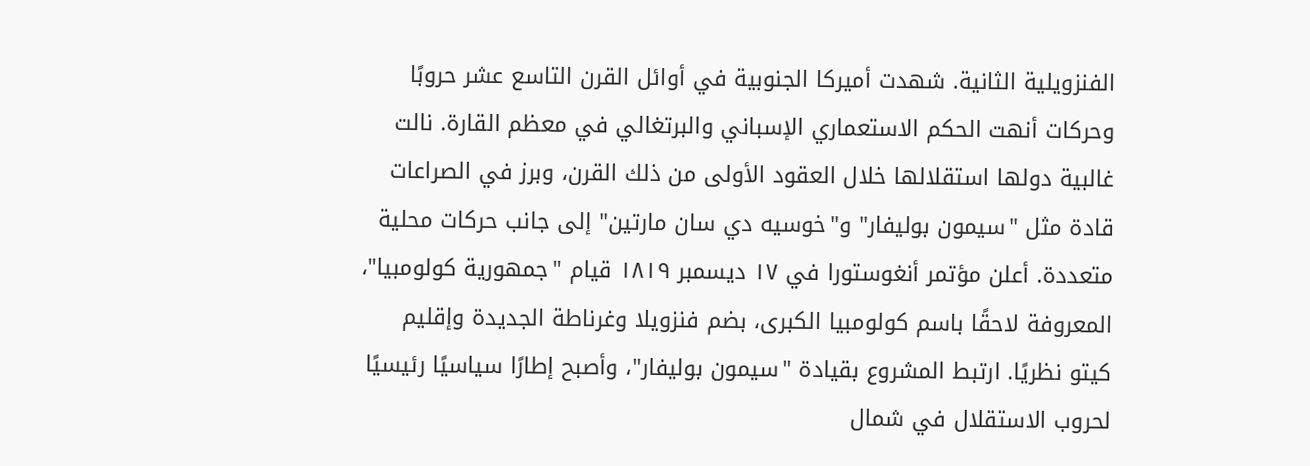الفنزويلية الثانية. شهدت أميركا الجنوبية في أوائل القرن التاسع عشر حروبًا وحركات أنهت الحكم الاستعماري الإسباني والبرتغالي في معظم القارة. نالت غالبية دولها استقلالها خلال العقود الأولى من ذلك القرن، وبرز في الصراعات قادة مثل "سيمون بوليفار" و"خوسيه دي سان مارتين" إلى جانب حركات محلية متعددة. أعلن مؤتمر أنغوستورا في ١٧ ديسمبر ١٨١٩ قيام "جمهورية كولومبيا"، المعروفة لاحقًا باسم كولومبيا الكبرى، بضم فنزويلا وغرناطة الجديدة وإقليم كيتو نظريًا. ارتبط المشروع بقيادة "سيمون بوليفار"، وأصبح إطارًا سياسيًا رئيسيًا لحروب الاستقلال في شمال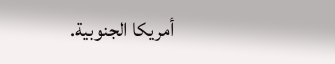أمريكا الجنوبية.